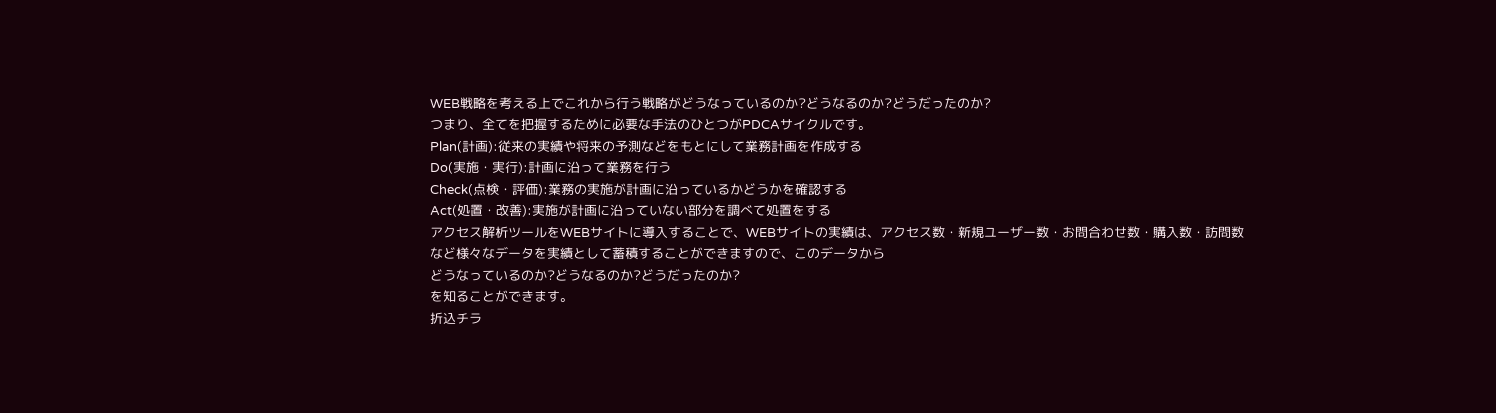WEB戦略を考える上でこれから行う戦略がどうなっているのか?どうなるのか?どうだったのか?
つまり、全てを把握するために必要な手法のひとつがPDCAサイクルです。
Plan(計画):従来の実績や将来の予測などをもとにして業務計画を作成する
Do(実施・実行):計画に沿って業務を行う
Check(点検・評価):業務の実施が計画に沿っているかどうかを確認する
Act(処置・改善):実施が計画に沿っていない部分を調べて処置をする
アクセス解析ツールをWEBサイトに導入することで、WEBサイトの実績は、アクセス数・新規ユーザー数・お問合わせ数・購入数・訪問数など様々なデータを実績として蓄積することができますので、このデータから
どうなっているのか?どうなるのか?どうだったのか?
を知ることができます。
折込チラ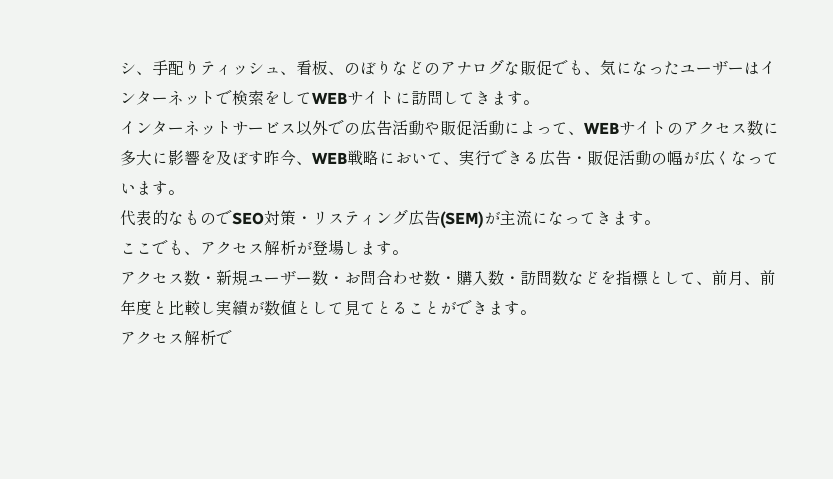シ、手配りティッシュ、看板、のぼりなどのアナログな販促でも、気になったユーザーはインターネットで検索をしてWEBサイトに訪問してきます。
インターネットサービス以外での広告活動や販促活動によって、WEBサイトのアクセス数に多大に影響を及ぼす昨今、WEB戦略において、実行できる広告・販促活動の幅が広くなっています。
代表的なものでSEO対策・リスティング広告(SEM)が主流になってきます。
ここでも、アクセス解析が登場します。
アクセス数・新規ユーザー数・お問合わせ数・購入数・訪問数などを指標として、前月、前年度と比較し実績が数値として見てとることができます。
アクセス解析で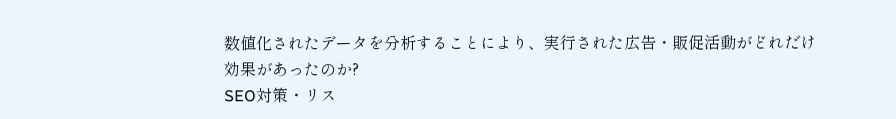数値化されたデータを分析することにより、実行された広告・販促活動がどれだけ効果があったのか?
SEO対策・リス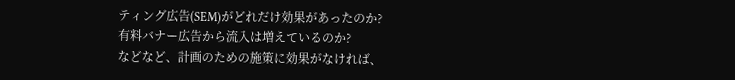ティング広告(SEM)がどれだけ効果があったのか?
有料バナー広告から流入は増えているのか?
などなど、計画のための施策に効果がなければ、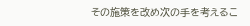その施策を改め次の手を考えるこ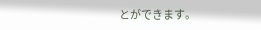とができます。